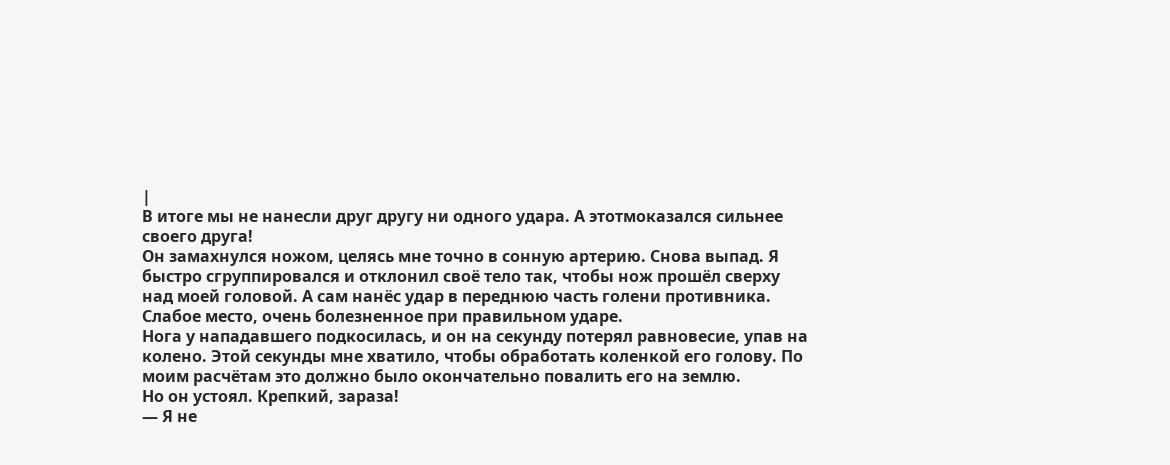|
В итоге мы не нанесли друг другу ни одного удара. А этотмоказался сильнее своего друга!
Он замахнулся ножом, целясь мне точно в сонную артерию. Снова выпад. Я быстро сгруппировался и отклонил своё тело так, чтобы нож прошёл сверху над моей головой. А сам нанёс удар в переднюю часть голени противника. Слабое место, очень болезненное при правильном ударе.
Нога у нападавшего подкосилась, и он на секунду потерял равновесие, упав на колено. Этой секунды мне хватило, чтобы обработать коленкой его голову. По моим расчётам это должно было окончательно повалить его на землю.
Но он устоял. Крепкий, зараза!
— Я не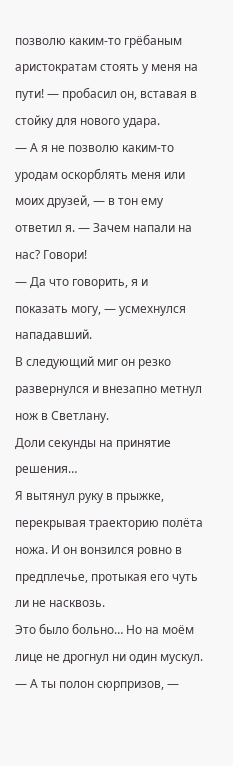позволю каким-то грёбаным аристократам стоять у меня на пути! — пробасил он, вставая в стойку для нового удара.
— А я не позволю каким-то уродам оскорблять меня или моих друзей, — в тон ему ответил я. — Зачем напали на нас? Говори!
— Да что говорить, я и показать могу, — усмехнулся нападавший.
В следующий миг он резко развернулся и внезапно метнул нож в Светлану.
Доли секунды на принятие решения…
Я вытянул руку в прыжке, перекрывая траекторию полёта ножа. И он вонзился ровно в предплечье, протыкая его чуть ли не насквозь.
Это было больно… Но на моём лице не дрогнул ни один мускул.
— А ты полон сюрпризов, —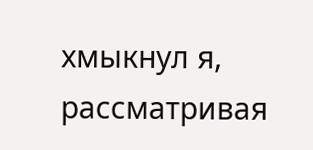хмыкнул я, рассматривая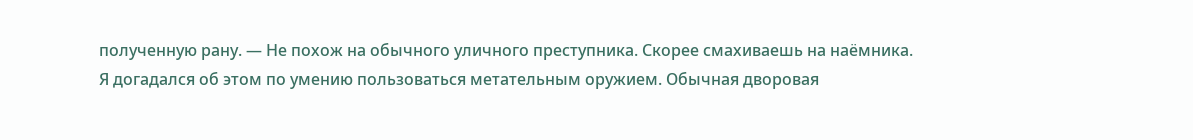полученную рану. — Не похож на обычного уличного преступника. Скорее смахиваешь на наёмника.
Я догадался об этом по умению пользоваться метательным оружием. Обычная дворовая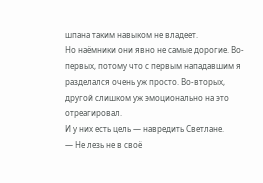шпана таким навыком не владеет.
Но наёмники они явно не самые дорогие. Во-первых, потому что с первым нападавшим я разделался очень уж просто. Во-вторых, другой слишком уж эмоционально на это отреагировал.
И у них есть цель — навредить Светлане.
— Не лезь не в своё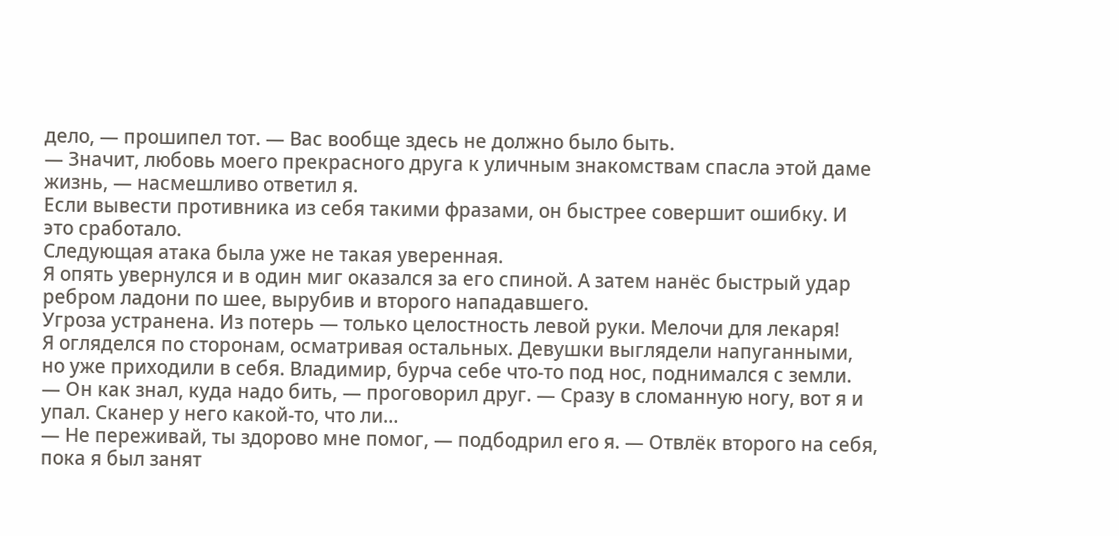дело, — прошипел тот. — Вас вообще здесь не должно было быть.
— Значит, любовь моего прекрасного друга к уличным знакомствам спасла этой даме жизнь, — насмешливо ответил я.
Если вывести противника из себя такими фразами, он быстрее совершит ошибку. И это сработало.
Следующая атака была уже не такая уверенная.
Я опять увернулся и в один миг оказался за его спиной. А затем нанёс быстрый удар ребром ладони по шее, вырубив и второго нападавшего.
Угроза устранена. Из потерь — только целостность левой руки. Мелочи для лекаря!
Я огляделся по сторонам, осматривая остальных. Девушки выглядели напуганными, но уже приходили в себя. Владимир, бурча себе что-то под нос, поднимался с земли.
— Он как знал, куда надо бить, — проговорил друг. — Сразу в сломанную ногу, вот я и упал. Сканер у него какой-то, что ли…
— Не переживай, ты здорово мне помог, — подбодрил его я. — Отвлёк второго на себя, пока я был занят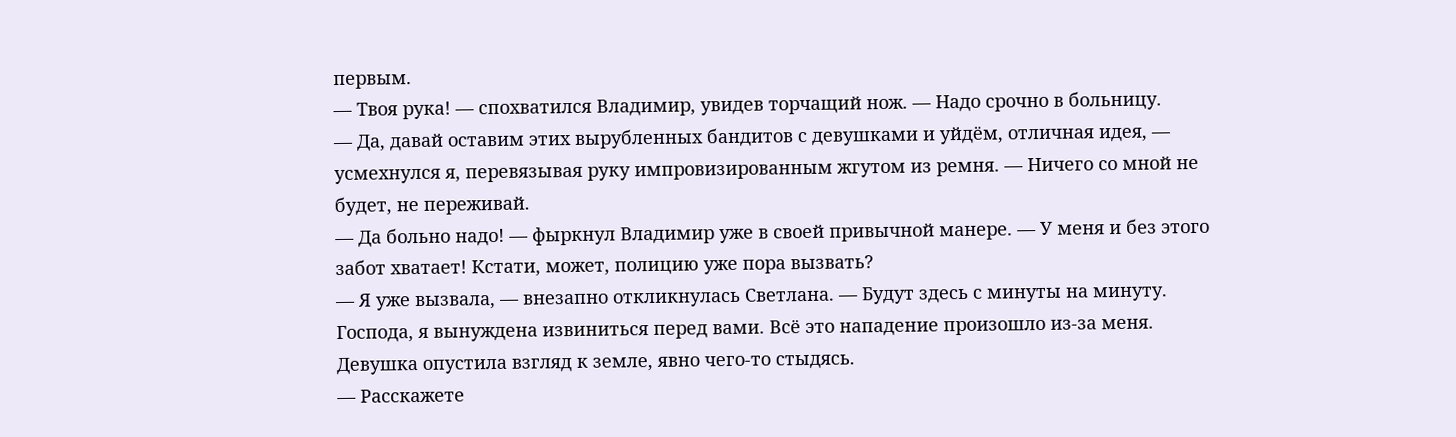первым.
— Твоя рука! — спохватился Владимир, увидев торчащий нож. — Надо срочно в больницу.
— Да, давай оставим этих вырубленных бандитов с девушками и уйдём, отличная идея, — усмехнулся я, перевязывая руку импровизированным жгутом из ремня. — Ничего со мной не будет, не переживай.
— Да больно надо! — фыркнул Владимир уже в своей привычной манере. — У меня и без этого забот хватает! Кстати, может, полицию уже пора вызвать?
— Я уже вызвала, — внезапно откликнулась Светлана. — Будут здесь с минуты на минуту. Господа, я вынуждена извиниться перед вами. Всё это нападение произошло из-за меня.
Девушка опустила взгляд к земле, явно чего-то стыдясь.
— Расскажете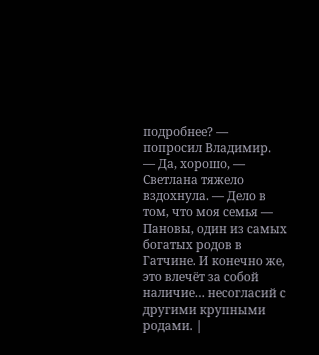подробнее? — попросил Владимир.
— Да, хорошо, — Светлана тяжело вздохнула. — Дело в том, что моя семья — Пановы, один из самых богатых родов в Гатчине. И конечно же, это влечёт за собой наличие… несогласий с другими крупными родами. |